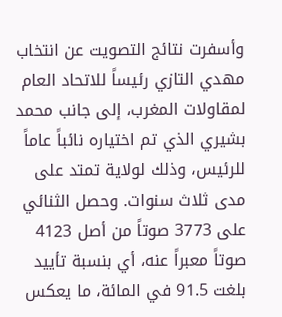وأسفرت نتائج التصويت عن انتخاب مهدي التازي رئيساً للاتحاد العام لمقاولات المغرب، إلى جانب محمد بشيري الذي تم اختياره نائباً عاماً للرئيس، وذلك لولاية تمتد على مدى ثلاث سنوات. وحصل الثنائي على 3773 صوتاً من أصل 4123 صوتاً معبراً عنه، أي بنسبة تأييد بلغت 91.5 في المائة، ما يعكس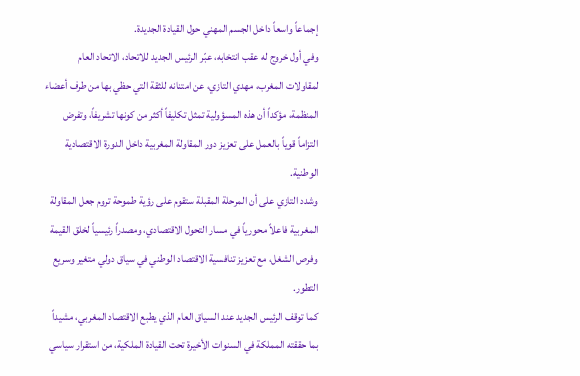إجماعاً واسعاً داخل الجسم المهني حول القيادة الجديدة.
وفي أول خروج له عقب انتخابه، عبّر الرئيس الجديد للاتحاد، الاتحاد العام لمقاولات المغرب، مهدي التازي، عن امتنانه للثقة التي حظي بها من طرف أعضاء المنظمة، مؤكداً أن هذه المسؤولية تمثل تكليفاً أكثر من كونها تشريفاً، وتفرض التزاماً قوياً بالعمل على تعزيز دور المقاولة المغربية داخل الدورة الاقتصادية الوطنية.
وشدد التازي على أن المرحلة المقبلة ستقوم على رؤية طموحة تروم جعل المقاولة المغربية فاعلاً محورياً في مسار التحول الاقتصادي، ومصدراً رئيسياً لخلق القيمة وفرص الشغل، مع تعزيز تنافسية الاقتصاد الوطني في سياق دولي متغير وسريع التطور.
كما توقف الرئيس الجديد عند السياق العام الذي يطبع الاقتصاد المغربي، مشيداً بما حققته المملكة في السنوات الأخيرة تحت القيادة الملكية، من استقرار سياسي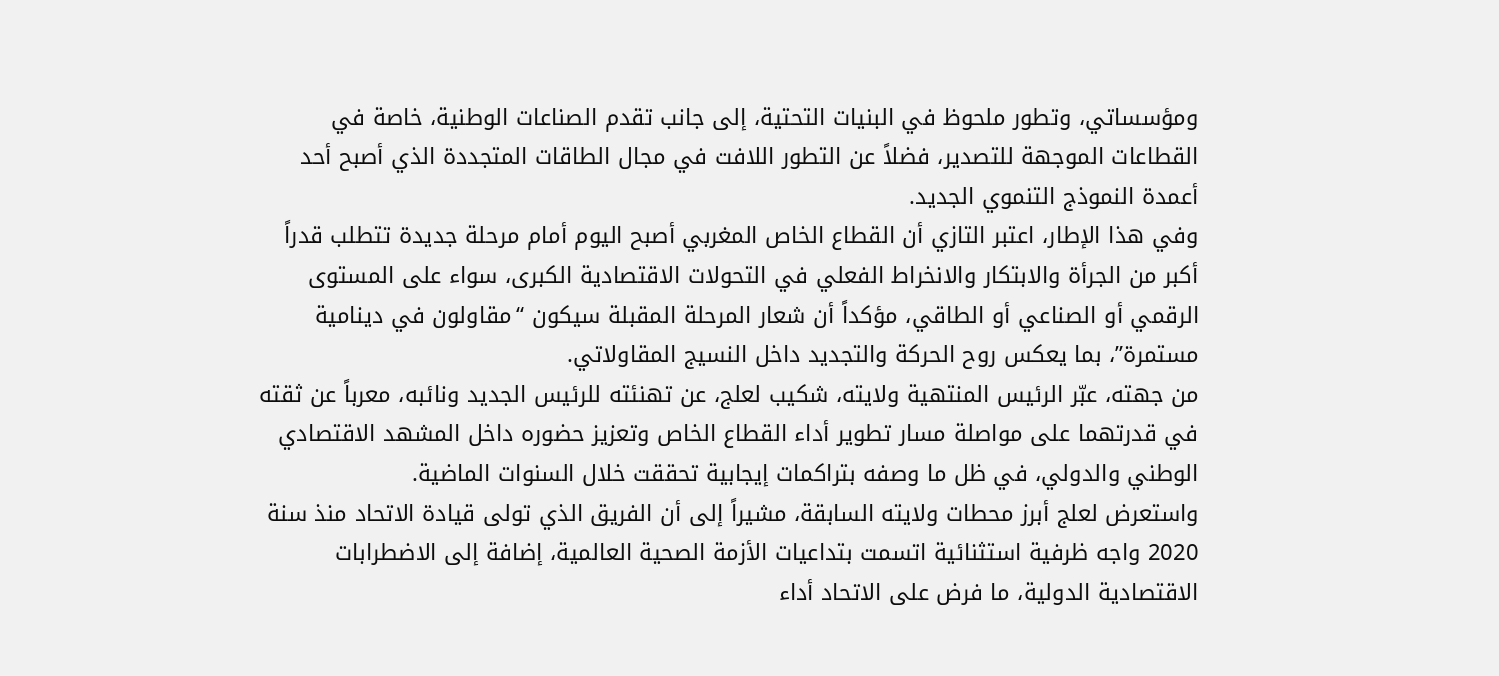ومؤسساتي، وتطور ملحوظ في البنيات التحتية، إلى جانب تقدم الصناعات الوطنية، خاصة في القطاعات الموجهة للتصدير، فضلاً عن التطور اللافت في مجال الطاقات المتجددة الذي أصبح أحد أعمدة النموذج التنموي الجديد.
وفي هذا الإطار، اعتبر التازي أن القطاع الخاص المغربي أصبح اليوم أمام مرحلة جديدة تتطلب قدراً أكبر من الجرأة والابتكار والانخراط الفعلي في التحولات الاقتصادية الكبرى، سواء على المستوى الرقمي أو الصناعي أو الطاقي، مؤكداً أن شعار المرحلة المقبلة سيكون “مقاولون في دينامية مستمرة”، بما يعكس روح الحركة والتجديد داخل النسيج المقاولاتي.
من جهته، عبّر الرئيس المنتهية ولايته، شكيب لعلج، عن تهنئته للرئيس الجديد ونائبه، معرباً عن ثقته في قدرتهما على مواصلة مسار تطوير أداء القطاع الخاص وتعزيز حضوره داخل المشهد الاقتصادي الوطني والدولي، في ظل ما وصفه بتراكمات إيجابية تحققت خلال السنوات الماضية.
واستعرض لعلج أبرز محطات ولايته السابقة، مشيراً إلى أن الفريق الذي تولى قيادة الاتحاد منذ سنة 2020 واجه ظرفية استثنائية اتسمت بتداعيات الأزمة الصحية العالمية، إضافة إلى الاضطرابات الاقتصادية الدولية، ما فرض على الاتحاد أداء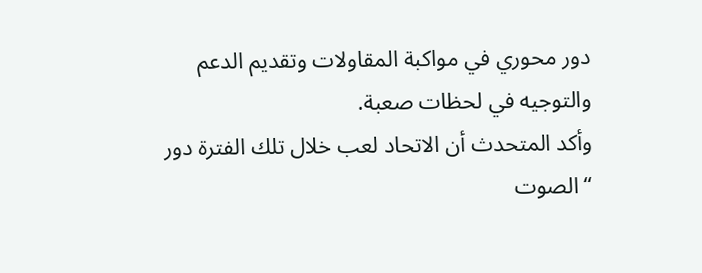دور محوري في مواكبة المقاولات وتقديم الدعم والتوجيه في لحظات صعبة.
وأكد المتحدث أن الاتحاد لعب خلال تلك الفترة دور “الصوت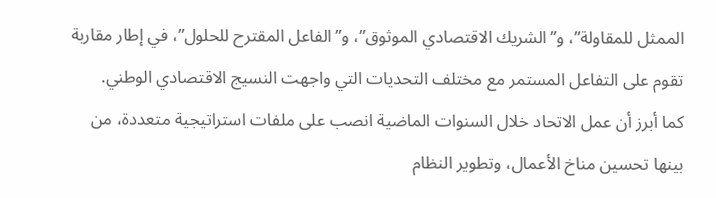الممثل للمقاولة”، و”الشريك الاقتصادي الموثوق”، و”الفاعل المقترح للحلول”، في إطار مقاربة تقوم على التفاعل المستمر مع مختلف التحديات التي واجهت النسيج الاقتصادي الوطني.
كما أبرز أن عمل الاتحاد خلال السنوات الماضية انصب على ملفات استراتيجية متعددة، من بينها تحسين مناخ الأعمال، وتطوير النظام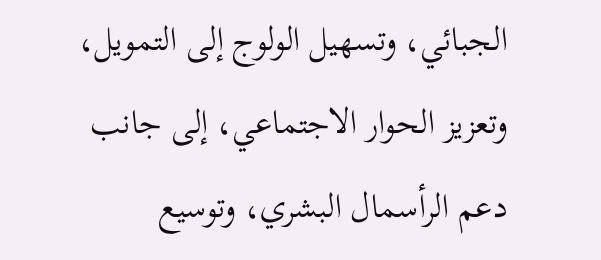الجبائي، وتسهيل الولوج إلى التمويل، وتعزيز الحوار الاجتماعي، إلى جانب دعم الرأسمال البشري، وتوسيع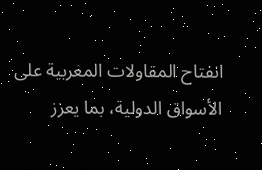انفتاح المقاولات المغربية على الأسواق الدولية، بما يعزز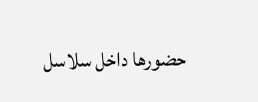حضورها داخل سلاسل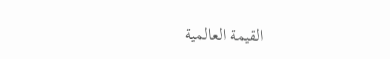القيمة العالمية